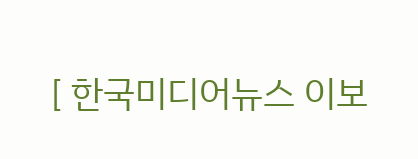[ 한국미디어뉴스 이보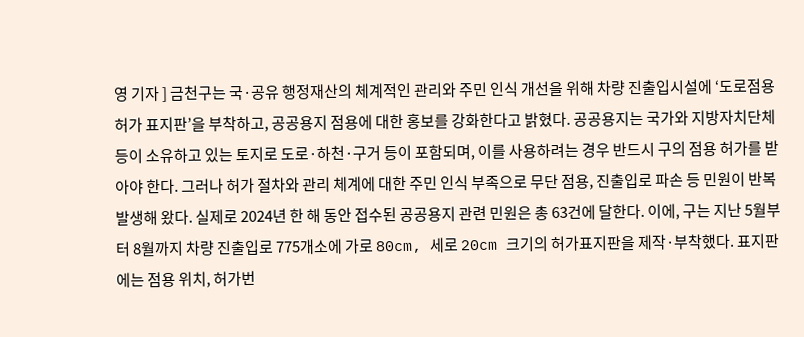영 기자 ] 금천구는 국·공유 행정재산의 체계적인 관리와 주민 인식 개선을 위해 차량 진출입시설에 ‘도로점용허가 표지판’을 부착하고, 공공용지 점용에 대한 홍보를 강화한다고 밝혔다. 공공용지는 국가와 지방자치단체 등이 소유하고 있는 토지로 도로·하천·구거 등이 포함되며, 이를 사용하려는 경우 반드시 구의 점용 허가를 받아야 한다. 그러나 허가 절차와 관리 체계에 대한 주민 인식 부족으로 무단 점용, 진출입로 파손 등 민원이 반복 발생해 왔다. 실제로 2024년 한 해 동안 접수된 공공용지 관련 민원은 총 63건에 달한다. 이에, 구는 지난 5월부터 8월까지 차량 진출입로 775개소에 가로 80cm, 세로 20cm 크기의 허가표지판을 제작·부착했다. 표지판에는 점용 위치, 허가번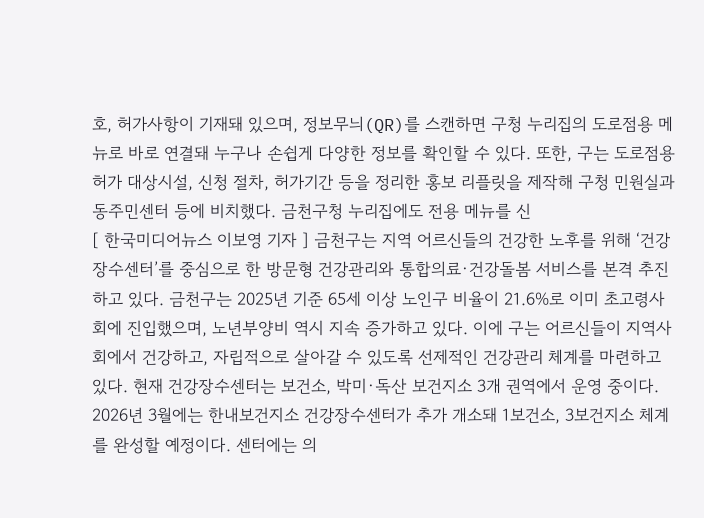호, 허가사항이 기재돼 있으며, 정보무늬(QR)를 스캔하면 구청 누리집의 도로점용 메뉴로 바로 연결돼 누구나 손쉽게 다양한 정보를 확인할 수 있다. 또한, 구는 도로점용 허가 대상시설, 신청 절차, 허가기간 등을 정리한 홍보 리플릿을 제작해 구청 민원실과 동주민센터 등에 비치했다. 금천구청 누리집에도 전용 메뉴를 신
[ 한국미디어뉴스 이보영 기자 ] 금천구는 지역 어르신들의 건강한 노후를 위해 ‘건강장수센터’를 중심으로 한 방문형 건강관리와 통합의료·건강돌봄 서비스를 본격 추진하고 있다. 금천구는 2025년 기준 65세 이상 노인구 비율이 21.6%로 이미 초고령사회에 진입했으며, 노년부양비 역시 지속 증가하고 있다. 이에 구는 어르신들이 지역사회에서 건강하고, 자립적으로 살아갈 수 있도록 선제적인 건강관리 체계를 마련하고 있다. 현재 건강장수센터는 보건소, 박미·독산 보건지소 3개 권역에서 운영 중이다. 2026년 3월에는 한내보건지소 건강장수센터가 추가 개소돼 1보건소, 3보건지소 체계를 완성할 예정이다. 센터에는 의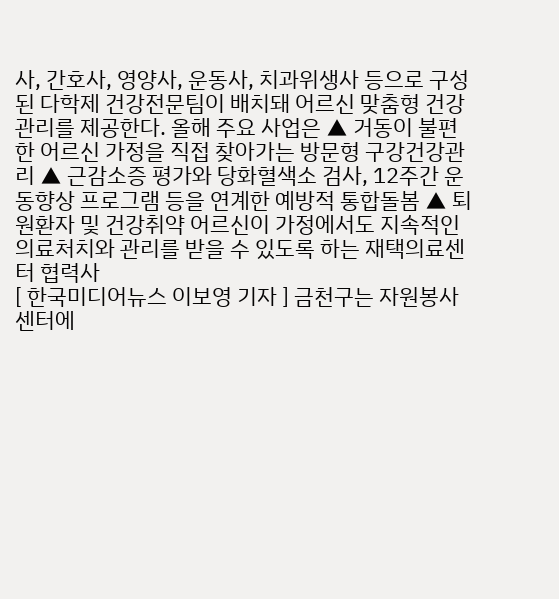사, 간호사, 영양사, 운동사, 치과위생사 등으로 구성된 다학제 건강전문팀이 배치돼 어르신 맞춤형 건강관리를 제공한다. 올해 주요 사업은 ▲ 거동이 불편한 어르신 가정을 직접 찾아가는 방문형 구강건강관리 ▲ 근감소증 평가와 당화혈색소 검사, 12주간 운동향상 프로그램 등을 연계한 예방적 통합돌봄 ▲ 퇴원환자 및 건강취약 어르신이 가정에서도 지속적인 의료처치와 관리를 받을 수 있도록 하는 재택의료센터 협력사
[ 한국미디어뉴스 이보영 기자 ] 금천구는 자원봉사센터에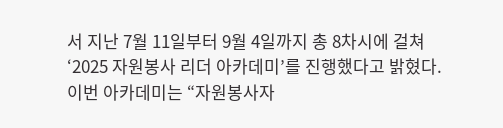서 지난 7월 11일부터 9월 4일까지 총 8차시에 걸쳐 ‘2025 자원봉사 리더 아카데미’를 진행했다고 밝혔다. 이번 아카데미는 “자원봉사자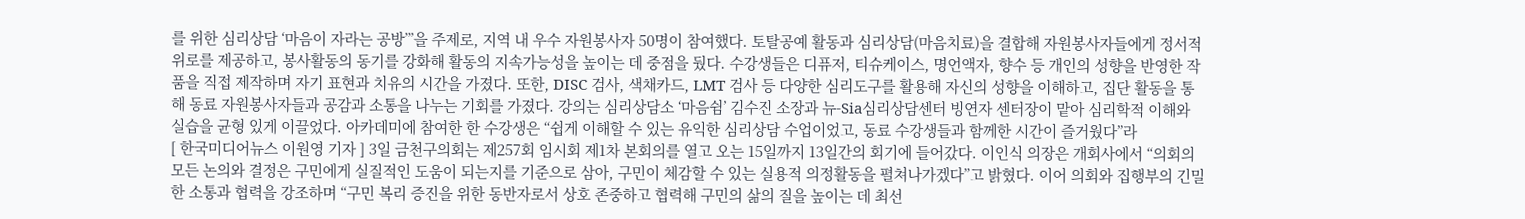를 위한 심리상담 ‘마음이 자라는 공방’”을 주제로, 지역 내 우수 자원봉사자 50명이 참여했다. 토탈공예 활동과 심리상담(마음치료)을 결합해 자원봉사자들에게 정서적 위로를 제공하고, 봉사활동의 동기를 강화해 활동의 지속가능성을 높이는 데 중점을 뒀다. 수강생들은 디퓨저, 티슈케이스, 명언액자, 향수 등 개인의 성향을 반영한 작품을 직접 제작하며 자기 표현과 치유의 시간을 가졌다. 또한, DISC 검사, 색채카드, LMT 검사 등 다양한 심리도구를 활용해 자신의 성향을 이해하고, 집단 활동을 통해 동료 자원봉사자들과 공감과 소통을 나누는 기회를 가졌다. 강의는 심리상담소 ‘마음쉼’ 김수진 소장과 뉴-Sia심리상담센터 빙연자 센터장이 맡아 심리학적 이해와 실습을 균형 있게 이끌었다. 아카데미에 참여한 한 수강생은 “쉽게 이해할 수 있는 유익한 심리상담 수업이었고, 동료 수강생들과 함께한 시간이 즐거웠다”라
[ 한국미디어뉴스 이원영 기자 ] 3일 금천구의회는 제257회 임시회 제1차 본회의를 열고 오는 15일까지 13일간의 회기에 들어갔다. 이인식 의장은 개회사에서 “의회의 모든 논의와 결정은 구민에게 실질적인 도움이 되는지를 기준으로 삼아, 구민이 체감할 수 있는 실용적 의정활동을 펼쳐나가겠다”고 밝혔다. 이어 의회와 집행부의 긴밀한 소통과 협력을 강조하며 “구민 복리 증진을 위한 동반자로서 상호 존중하고 협력해 구민의 삶의 질을 높이는 데 최선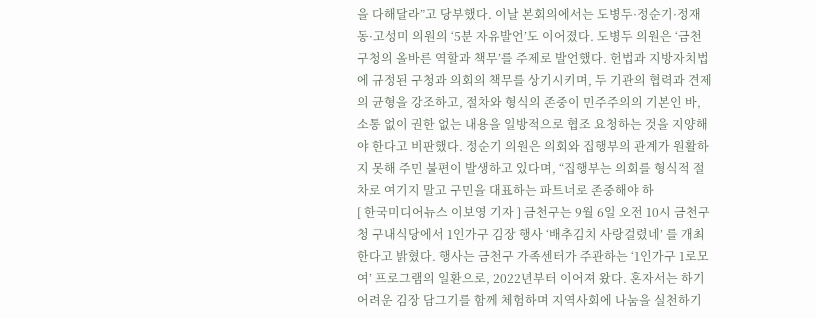을 다해달라”고 당부했다. 이날 본회의에서는 도병두·정순기·정재동·고성미 의원의 ‘5분 자유발언’도 이어졌다. 도병두 의원은 ‘금천구청의 올바른 역할과 책무’를 주제로 발언했다. 헌법과 지방자치법에 규정된 구청과 의회의 책무를 상기시키며, 두 기관의 협력과 견제의 균형을 강조하고, 절차와 형식의 존중이 민주주의의 기본인 바, 소통 없이 권한 없는 내용을 일방적으로 협조 요청하는 것을 지양해야 한다고 비판했다. 정순기 의원은 의회와 집행부의 관계가 원활하지 못해 주민 불편이 발생하고 있다며, “집행부는 의회를 형식적 절차로 여기지 말고 구민을 대표하는 파트너로 존중해야 하
[ 한국미디어뉴스 이보영 기자 ] 금천구는 9월 6일 오전 10시 금천구청 구내식당에서 1인가구 김장 행사 ‘배추김치 사랑걸렸네’ 를 개최한다고 밝혔다. 행사는 금천구 가족센터가 주관하는 ‘1인가구 1로모여’ 프로그램의 일환으로, 2022년부터 이어져 왔다. 혼자서는 하기 어려운 김장 담그기를 함께 체험하며 지역사회에 나눔을 실천하기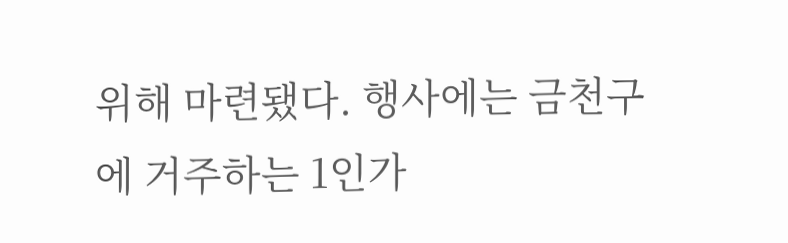위해 마련됐다. 행사에는 금천구에 거주하는 1인가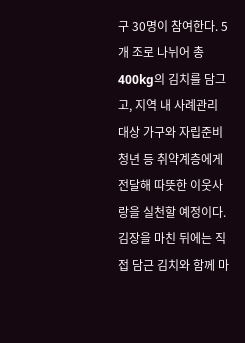구 30명이 참여한다. 5개 조로 나뉘어 총 400kg의 김치를 담그고, 지역 내 사례관리 대상 가구와 자립준비청년 등 취약계층에게 전달해 따뜻한 이웃사랑을 실천할 예정이다. 김장을 마친 뒤에는 직접 담근 김치와 함께 마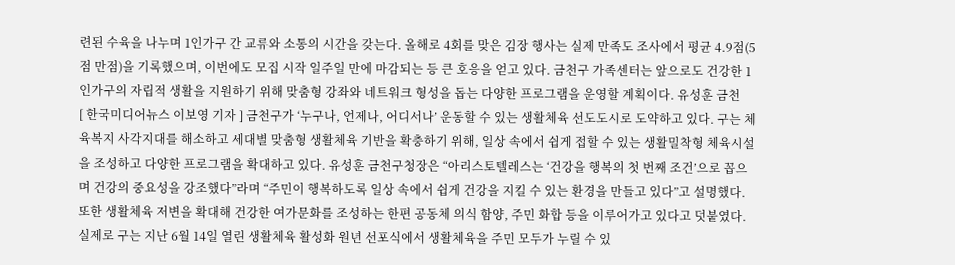련된 수육을 나누며 1인가구 간 교류와 소통의 시간을 갖는다. 올해로 4회를 맞은 김장 행사는 실제 만족도 조사에서 평균 4.9점(5점 만점)을 기록했으며, 이번에도 모집 시작 일주일 만에 마감되는 등 큰 호응을 얻고 있다. 금천구 가족센터는 앞으로도 건강한 1인가구의 자립적 생활을 지원하기 위해 맞춤형 강좌와 네트워크 형성을 돕는 다양한 프로그램을 운영할 계획이다. 유성훈 금천
[ 한국미디어뉴스 이보영 기자 ] 금천구가 ‘누구나, 언제나, 어디서나’ 운동할 수 있는 생활체육 선도도시로 도약하고 있다. 구는 체육복지 사각지대를 해소하고 세대별 맞춤형 생활체육 기반을 확충하기 위해, 일상 속에서 쉽게 접할 수 있는 생활밀착형 체육시설을 조성하고 다양한 프로그램을 확대하고 있다. 유성훈 금천구청장은 “아리스토텔레스는 ‘건강을 행복의 첫 번째 조건’으로 꼽으며 건강의 중요성을 강조했다”라며 “주민이 행복하도록 일상 속에서 쉽게 건강을 지킬 수 있는 환경을 만들고 있다”고 설명했다. 또한 생활체육 저변을 확대해 건강한 여가문화를 조성하는 한편 공동체 의식 함양, 주민 화합 등을 이루어가고 있다고 덧붙였다. 실제로 구는 지난 6월 14일 열린 생활체육 활성화 원년 선포식에서 생활체육을 주민 모두가 누릴 수 있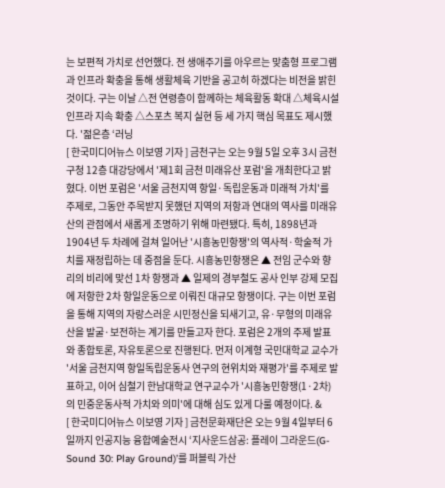는 보편적 가치로 선언했다. 전 생애주기를 아우르는 맞춤형 프로그램과 인프라 확충을 통해 생활체육 기반을 공고히 하겠다는 비전을 밝힌 것이다. 구는 이날 △전 연령층이 함께하는 체육활동 확대 △체육시설 인프라 지속 확충 △스포츠 복지 실현 등 세 가지 핵심 목표도 제시했다. '젊은층 ‘러닝
[ 한국미디어뉴스 이보영 기자 ] 금천구는 오는 9월 5일 오후 3시 금천구청 12층 대강당에서 '제1회 금천 미래유산 포럼'을 개최한다고 밝혔다. 이번 포럼은 '서울 금천지역 항일·독립운동과 미래적 가치'를 주제로, 그동안 주목받지 못했던 지역의 저항과 연대의 역사를 미래유산의 관점에서 새롭게 조명하기 위해 마련됐다. 특히, 1898년과 1904년 두 차례에 걸쳐 일어난 '시흥농민항쟁'의 역사적·학술적 가치를 재정립하는 데 중점을 둔다. 시흥농민항쟁은 ▲ 전임 군수와 향리의 비리에 맞선 1차 항쟁과 ▲ 일제의 경부철도 공사 인부 강제 모집에 저항한 2차 항일운동으로 이뤄진 대규모 항쟁이다. 구는 이번 포럼을 통해 지역의 자랑스러운 시민정신을 되새기고, 유·무형의 미래유산을 발굴·보전하는 계기를 만들고자 한다. 포럼은 2개의 주제 발표와 종합토론, 자유토론으로 진행된다. 먼저 이계형 국민대학교 교수가 '서울 금천지역 항일독립운동사 연구의 현위치와 재평가'를 주제로 발표하고, 이어 심철기 한남대학교 연구교수가 '시흥농민항쟁(1·2차)의 민중운동사적 가치와 의미'에 대해 심도 있게 다룰 예정이다. &
[ 한국미디어뉴스 이보영 기자 ] 금천문화재단은 오는 9월 4일부터 6일까지 인공지능 융합예술전시 ‘지사운드삼공: 플레이 그라운드(G-Sound 30: Play Ground)’를 퍼블릭 가산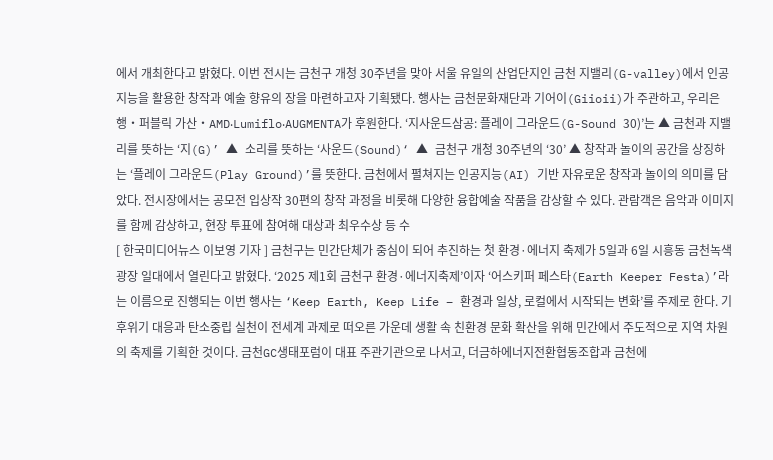에서 개최한다고 밝혔다. 이번 전시는 금천구 개청 30주년을 맞아 서울 유일의 산업단지인 금천 지밸리(G-valley)에서 인공지능을 활용한 창작과 예술 향유의 장을 마련하고자 기획됐다. 행사는 금천문화재단과 기어이(Giioii)가 주관하고, 우리은행‧퍼블릭 가산‧AMD‧Lumiflo‧AUGMENTA가 후원한다. ‘지사운드삼공: 플레이 그라운드(G-Sound 30)’는 ▲ 금천과 지밸리를 뜻하는 ‘지(G)’ ▲ 소리를 뜻하는 ‘사운드(Sound)‘ ▲ 금천구 개청 30주년의 ‘30’ ▲ 창작과 놀이의 공간을 상징하는 ‘플레이 그라운드(Play Ground)’를 뜻한다. 금천에서 펼쳐지는 인공지능(AI) 기반 자유로운 창작과 놀이의 의미를 담았다. 전시장에서는 공모전 입상작 30편의 창작 과정을 비롯해 다양한 융합예술 작품을 감상할 수 있다. 관람객은 음악과 이미지를 함께 감상하고, 현장 투표에 참여해 대상과 최우수상 등 수
[ 한국미디어뉴스 이보영 기자 ] 금천구는 민간단체가 중심이 되어 추진하는 첫 환경·에너지 축제가 5일과 6일 시흥동 금천녹색광장 일대에서 열린다고 밝혔다. ‘2025 제1회 금천구 환경·에너지축제’이자 ‘어스키퍼 페스타(Earth Keeper Festa)’라는 이름으로 진행되는 이번 행사는 ‘Keep Earth, Keep Life – 환경과 일상, 로컬에서 시작되는 변화’를 주제로 한다. 기후위기 대응과 탄소중립 실천이 전세계 과제로 떠오른 가운데 생활 속 친환경 문화 확산을 위해 민간에서 주도적으로 지역 차원의 축제를 기획한 것이다. 금천GC생태포럼이 대표 주관기관으로 나서고, 더금하에너지전환협동조합과 금천에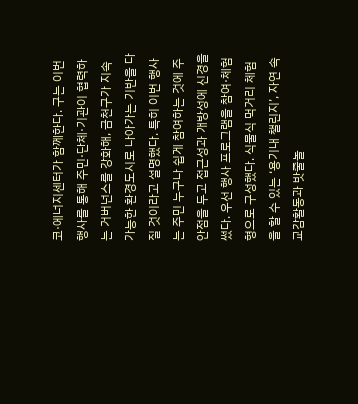코·에너지센터가 함께한다. 구는 이번 행사를 통해 주민·단체·기관이 협력하는 거버넌스를 강화해, 금천구가 지속가능한 환경도시로 나아가는 기반을 다질 것이라고 설명했다. 특히 이번 행사는 주민 누구나 쉽게 참여하는 것에 주안점을 두고 접근성과 개방성에 신경을 썼다. 우선 행사 프로그램을 참여·체험형으로 구성했다. 식물식 먹거리 체험을 할 수 있는 ‘용기내 챌린지’, 자연 속 교감활동과 밧줄놀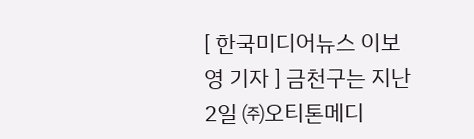[ 한국미디어뉴스 이보영 기자 ] 금천구는 지난 2일 ㈜오티톤메디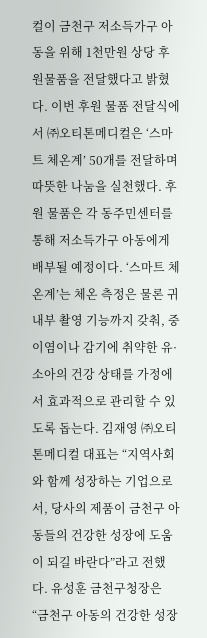컬이 금천구 저소득가구 아동을 위해 1천만원 상당 후원물품을 전달했다고 밝혔다. 이번 후원 물품 전달식에서 ㈜오티톤메디컬은 ‘스마트 체온계’ 50개를 전달하며 따뜻한 나눔을 실천했다. 후원 물품은 각 동주민센터를 통해 저소득가구 아동에게 배부될 예정이다. ‘스마트 체온계’는 체온 측정은 물론 귀 내부 촬영 기능까지 갖춰, 중이염이나 감기에 취약한 유·소아의 건강 상태를 가정에서 효과적으로 관리할 수 있도록 돕는다. 김재영 ㈜오티톤메디컬 대표는 “지역사회와 함께 성장하는 기업으로서, 당사의 제품이 금천구 아동들의 건강한 성장에 도움이 되길 바란다”라고 전했다. 유성훈 금천구청장은 “금천구 아동의 건강한 성장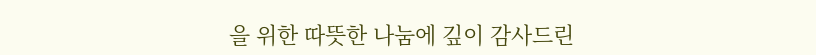을 위한 따뜻한 나눔에 깊이 감사드린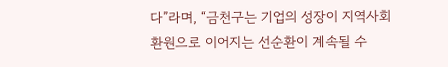다”라며, “금천구는 기업의 성장이 지역사회 환원으로 이어지는 선순환이 계속될 수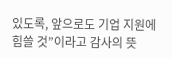있도록, 앞으로도 기업 지원에 힘쓸 것”이라고 감사의 뜻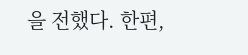을 전했다. 한편,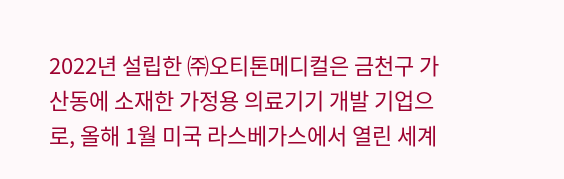2022년 설립한 ㈜오티톤메디컬은 금천구 가산동에 소재한 가정용 의료기기 개발 기업으로, 올해 1월 미국 라스베가스에서 열린 세계